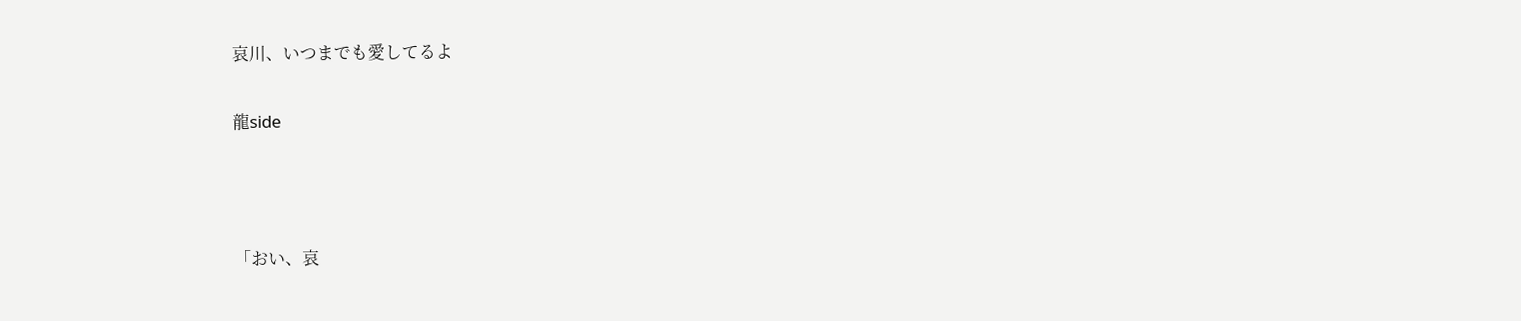哀川、いつまでも愛してるよ

龍side



「おい、哀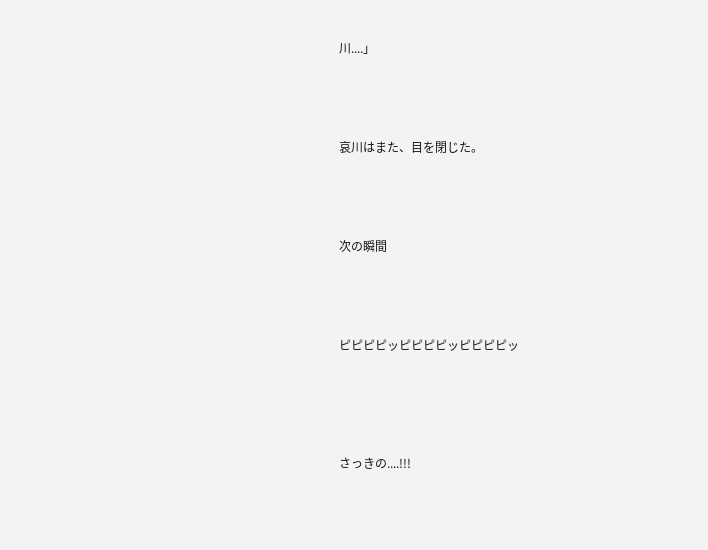川....」




哀川はまた、目を閉じた。




次の瞬間




ピピピピッピピピピッピピピピッ





さっきの....!!!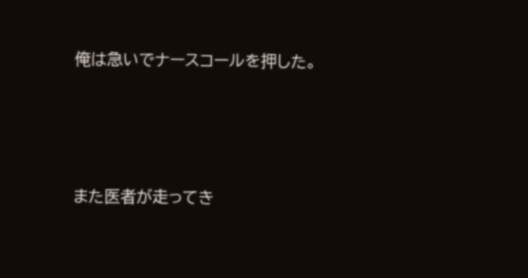俺は急いでナースコールを押した。




また医者が走ってき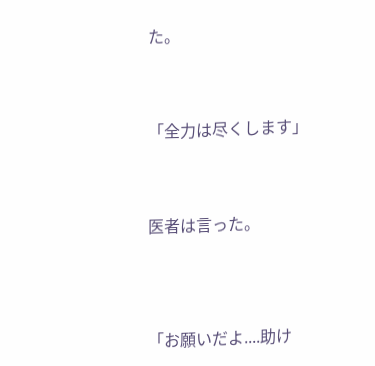た。




「全力は尽くします」




医者は言った。





「お願いだよ....助け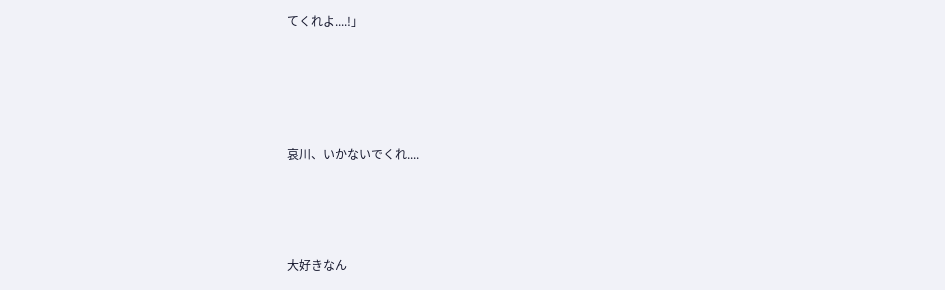てくれよ....!」





哀川、いかないでくれ....




大好きなん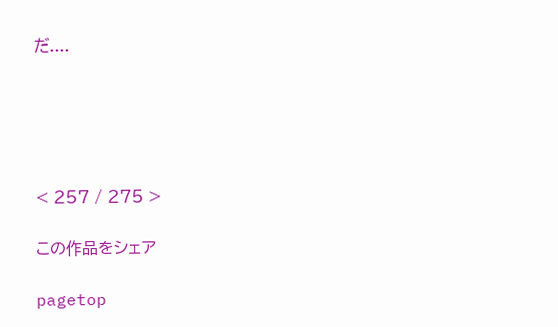だ....





< 257 / 275 >

この作品をシェア

pagetop